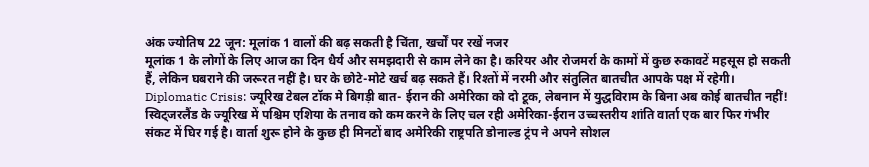अंक ज्योतिष 22 जून: मूलांक 1 वालों की बढ़ सकती है चिंता, खर्चों पर रखें नजर
मूलांक 1 के लोगों के लिए आज का दिन धैर्य और समझदारी से काम लेने का है। करियर और रोजमर्रा के कामों में कुछ रुकावटें महसूस हो सकती हैं, लेकिन घबराने की जरूरत नहीं है। घर के छोटे-मोटे खर्च बढ़ सकते हैं। रिश्तों में नरमी और संतुलित बातचीत आपके पक्ष में रहेगी।
Diplomatic Crisis: ज्यूरिख टेबल टॉक मे बिगड़ी बात- ईरान की अमेरिका को दो टूक, लेबनान में युद्धविराम के बिना अब कोई बातचीत नहीं!
स्विट्जरलैंड के ज्यूरिख में पश्चिम एशिया के तनाव को कम करने के लिए चल रही अमेरिका-ईरान उच्चस्तरीय शांति वार्ता एक बार फिर गंभीर संकट में घिर गई है। वार्ता शुरू होने के कुछ ही मिनटों बाद अमेरिकी राष्ट्रपति डोनाल्ड ट्रंप ने अपने सोशल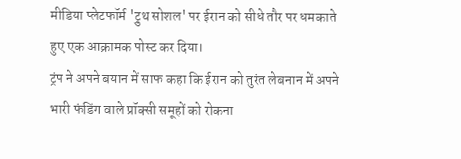मीडिया प्लेटफॉर्म 'ट्रुथ सोशल' पर ईरान को सीधे तौर पर धमकाते हुए एक आक्रामक पोस्ट कर दिया।
ट्रंप ने अपने बयान में साफ कहा कि ईरान को तुरंत लेबनान में अपने भारी फंडिंग वाले प्रॉक्सी समूहों को रोकना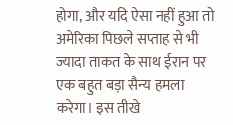होगा, और यदि ऐसा नहीं हुआ तो अमेरिका पिछले सप्ताह से भी ज्यादा ताकत के साथ ईरान पर एक बहुत बड़ा सैन्य हमला करेगा। इस तीखे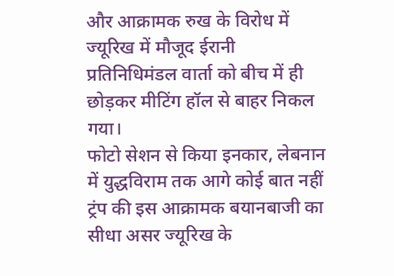और आक्रामक रुख के विरोध में ज्यूरिख में मौजूद ईरानी प्रतिनिधिमंडल वार्ता को बीच में ही छोड़कर मीटिंग हॉल से बाहर निकल गया।
फोटो सेशन से किया इनकार, लेबनान में युद्धविराम तक आगे कोई बात नहीं
ट्रंप की इस आक्रामक बयानबाजी का सीधा असर ज्यूरिख के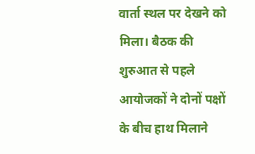वार्ता स्थल पर देखने को मिला। बैठक की शुरुआत से पहले आयोजकों ने दोनों पक्षों के बीच हाथ मिलाने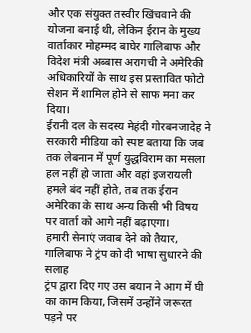और एक संयुक्त तस्वीर खिंचवाने की योजना बनाई थी, लेकिन ईरान के मुख्य वार्ताकार मोहम्मद बाघेर गालिबाफ और विदेश मंत्री अब्बास अरागची ने अमेरिकी अधिकारियों के साथ इस प्रस्तावित फोटो सेशन में शामिल होने से साफ मना कर दिया।
ईरानी दल के सदस्य मेहंदी गोरबनजादेह ने सरकारी मीडिया को स्पष्ट बताया कि जब तक लेबनान में पूर्ण युद्धविराम का मसला हल नहीं हो जाता और वहां इजरायली हमले बंद नहीं होते, तब तक ईरान अमेरिका के साथ अन्य किसी भी विषय पर वार्ता को आगे नहीं बढ़ाएगा।
हमारी सेनाएं जवाब देने को तैयार, गालिबाफ ने ट्रंप को दी भाषा सुधारने की सलाह
ट्रंप द्वारा दिए गए उस बयान ने आग में घी का काम किया, जिसमें उन्होंने जरूरत पड़ने पर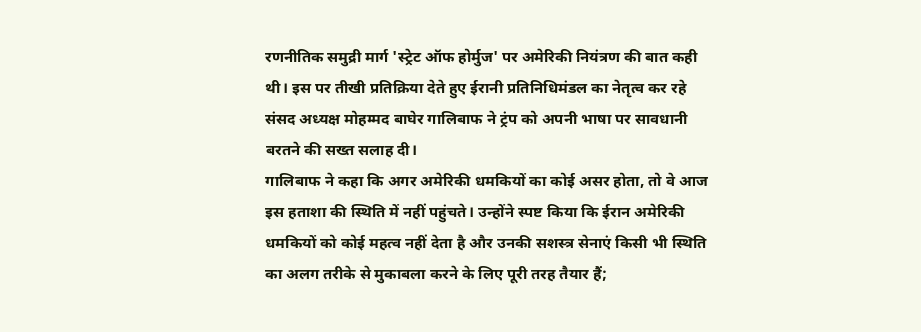रणनीतिक समुद्री मार्ग 'स्ट्रेट ऑफ होर्मुज' पर अमेरिकी नियंत्रण की बात कही थी। इस पर तीखी प्रतिक्रिया देते हुए ईरानी प्रतिनिधिमंडल का नेतृत्व कर रहे संसद अध्यक्ष मोहम्मद बाघेर गालिबाफ ने ट्रंप को अपनी भाषा पर सावधानी बरतने की सख्त सलाह दी।
गालिबाफ ने कहा कि अगर अमेरिकी धमकियों का कोई असर होता, तो वे आज इस हताशा की स्थिति में नहीं पहुंचते। उन्होंने स्पष्ट किया कि ईरान अमेरिकी धमकियों को कोई महत्व नहीं देता है और उनकी सशस्त्र सेनाएं किसी भी स्थिति का अलग तरीके से मुकाबला करने के लिए पूरी तरह तैयार हैं;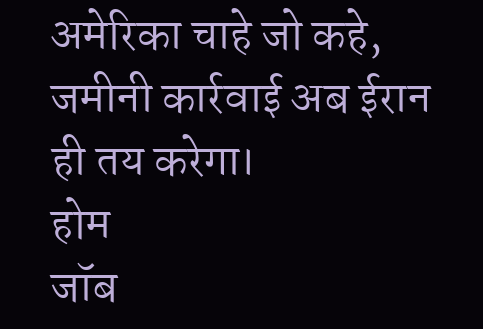अमेरिका चाहे जो कहे, जमीनी कार्रवाई अब ईरान ही तय करेगा।
होम
जॉब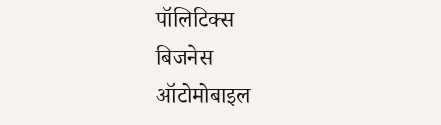पॉलिटिक्स
बिजनेस
ऑटोमोबाइल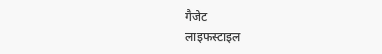गैजेट
लाइफस्टाइल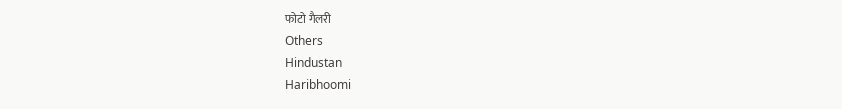फोटो गैलरी
Others
Hindustan
Haribhoomi